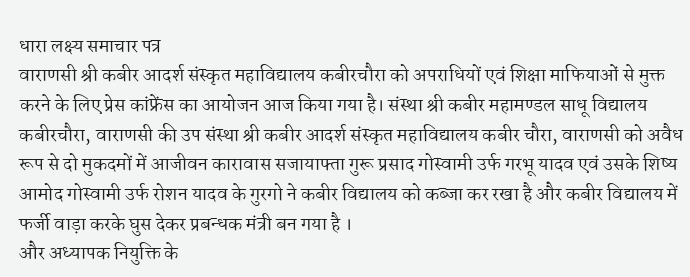धारा लक्ष्य समाचार पत्र
वाराणसी श्री कबीर आदर्श संस्कृत महाविद्यालय कबीरचौरा को अपराधियों एवं शिक्षा माफियाओं से मुक्त करने के लिए प्रेस कांफ्रेंस का आयोजन आज किया गया है। संस्था श्री कबीर महामण्डल साधू विद्यालय कबीरचौरा, वाराणसी की उप संस्था श्री कबीर आदर्श संस्कृत महाविद्यालय कबीर चौरा, वाराणसी को अवैध रूप से दो मुकदमों में आजीवन कारावास सजायाफ्ता गुरू प्रसाद गोस्वामी उर्फ गरभू यादव एवं उसके शिष्य आमोद गोस्वामी उर्फ रोशन यादव के गुरगो ने कबीर विद्यालय को कब्जा कर रखा है और कबीर विद्यालय में फर्जी वाड़ा करके घुस देकर प्रबन्धक मंत्री बन गया है ।
और अध्यापक नियुक्ति के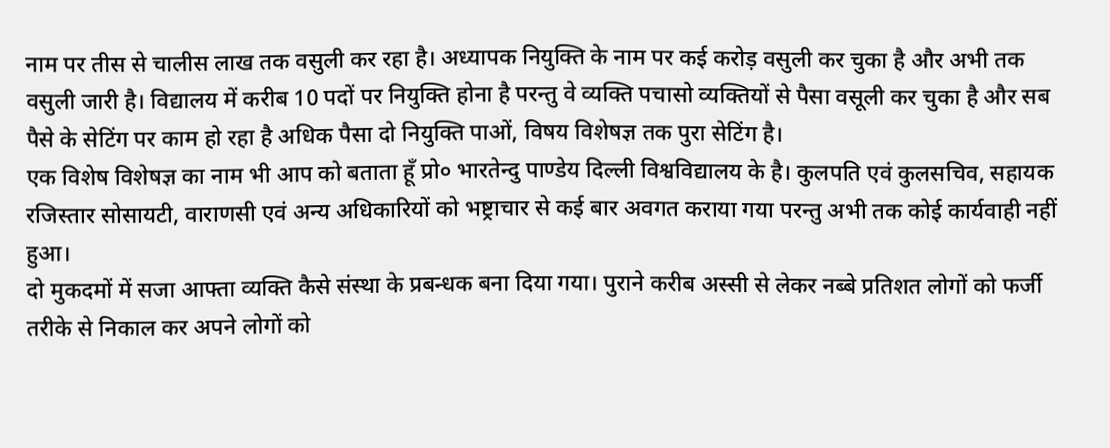नाम पर तीस से चालीस लाख तक वसुली कर रहा है। अध्यापक नियुक्ति के नाम पर कई करोड़ वसुली कर चुका है और अभी तक वसुली जारी है। विद्यालय में करीब 10 पदों पर नियुक्ति होना है परन्तु वे व्यक्ति पचासो व्यक्तियों से पैसा वसूली कर चुका है और सब पैसे के सेटिंग पर काम हो रहा है अधिक पैसा दो नियुक्ति पाओं, विषय विशेषज्ञ तक पुरा सेटिंग है।
एक विशेष विशेषज्ञ का नाम भी आप को बताता हूँ प्रो० भारतेन्दु पाण्डेय दिल्ली विश्वविद्यालय के है। कुलपति एवं कुलसचिव, सहायक रजिस्तार सोसायटी, वाराणसी एवं अन्य अधिकारियों को भष्ट्राचार से कई बार अवगत कराया गया परन्तु अभी तक कोई कार्यवाही नहीं हुआ।
दो मुकदमों में सजा आफ्ता व्यक्ति कैसे संस्था के प्रबन्धक बना दिया गया। पुराने करीब अस्सी से लेकर नब्बे प्रतिशत लोगों को फर्जी तरीके से निकाल कर अपने लोगों को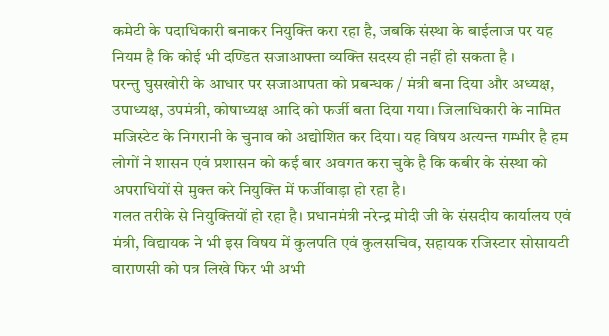कमेटी के पदाधिकारी बनाकर नियुक्ति करा रहा है, जबकि संस्था के बाईलाज पर यह नियम है कि कोई भी दण्डित सजाआफ्ता व्यक्ति सदस्य ही नहीं हो सकता है ।
परन्तु घुसखोरी के आधार पर सजाआपता को प्रबन्धक / मंत्री बना दिया और अध्यक्ष, उपाध्यक्ष, उपमंत्री, कोषाध्यक्ष आदि को फर्जी बता दिया गया। जिलाधिकारी के नामित मजिस्टेट के निगरानी के चुनाव को अद्योशित कर दिया। यह विषय अत्यन्त गम्भीर है हम लोगों ने शासन एवं प्रशासन को कई बार अवगत करा चुके है कि कबीर के संस्था को अपराधियों से मुक्त करे नियुक्ति में फर्जीवाड़ा हो रहा है।
गलत तरीके से नियुक्तियों हो रहा है। प्रधानमंत्री नरेन्द्र मोदी जी के संसदीय कार्यालय एवं मंत्री, विद्यायक ने भी इस विषय में कुलपति एवं कुलसचिव, सहायक रजिस्टार सोसायटी वाराणसी को पत्र लिखे फिर भी अभी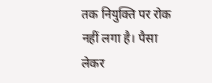तक नियुक्ति पर रोक नहीं लगा है। पैसा लेकर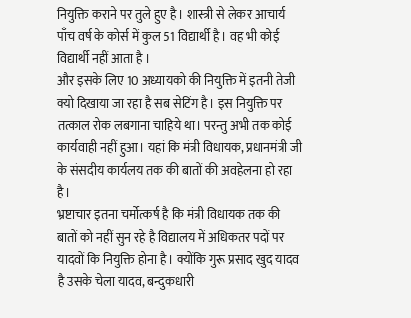नियुक्ति कराने पर तुले हुए है। शास्त्री से लेकर आचार्य पाँच वर्ष के कोर्स में कुल 51 विद्यार्थी है। वह भी कोई विद्यार्थी नहीं आता है ।
और इसके लिए 10 अध्यायको की नियुक्ति में इतनी तेजी क्यो दिखाया जा रहा है सब सेटिंग है। इस नियुक्ति पर तत्काल रोक लबगाना चाहिये था। परन्तु अभी तक कोई कार्यवाही नहीं हुआ। यहां कि मंत्री विधायक, प्रधानमंत्री जी के संसदीय कार्यलय तक की बातों की अवहेलना हो रहा है।
भ्रष्टाचार इतना चर्मोत्कर्ष है कि मंत्री विधायक तक की बातों को नहीं सुन रहे है विद्यालय में अधिकतर पदों पर यादवों कि नियुक्ति होना है। क्योंकि गुरू प्रसाद खुद यादव है उसके चेला यादव, बन्दुकधारी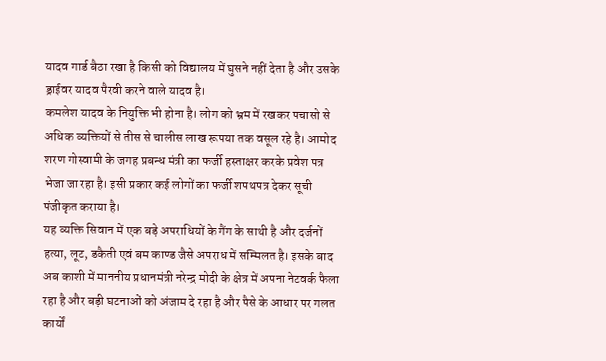यादव गार्ड बैठा रखा है किसी को विद्यालय में घुसने नहीं देता है और उसके ड्राईवर यादव पैरवी करने वाले यादव है।
कमलेश यादव के नियुक्ति भी होना है। लोग को भ्रम में रखकर पचासो से अधिक व्यक्तियों से तीस से चालीस लाख रूपया तक वसूल रहे है। आमोद शरण गोस्वामी के जगह प्रबन्ध मंत्री का फर्जी हस्ताक्षर करके प्रवेश पत्र भेजा जा रहा है। इसी प्रकार कई लोगों का फर्जी शपथपत्र देकर सूची पंजीकृत कराया है।
यह व्यक्ति सिवान में एक बड़े अपराधियों के गैंग के साथी है और दर्जनों हत्या, लूट, डकैती एवं बम काण्ड जैसे अपराध में सम्मिलत है। इसके बाद अब काशी में माननीय प्रधानमंत्री नरेन्द्र मोदी के क्षेत्र में अपना नेटवर्क फैला रहा है और बड़ी घटनाओं को अंजाम दे रहा है और पैसे के आधार पर गलत कार्यों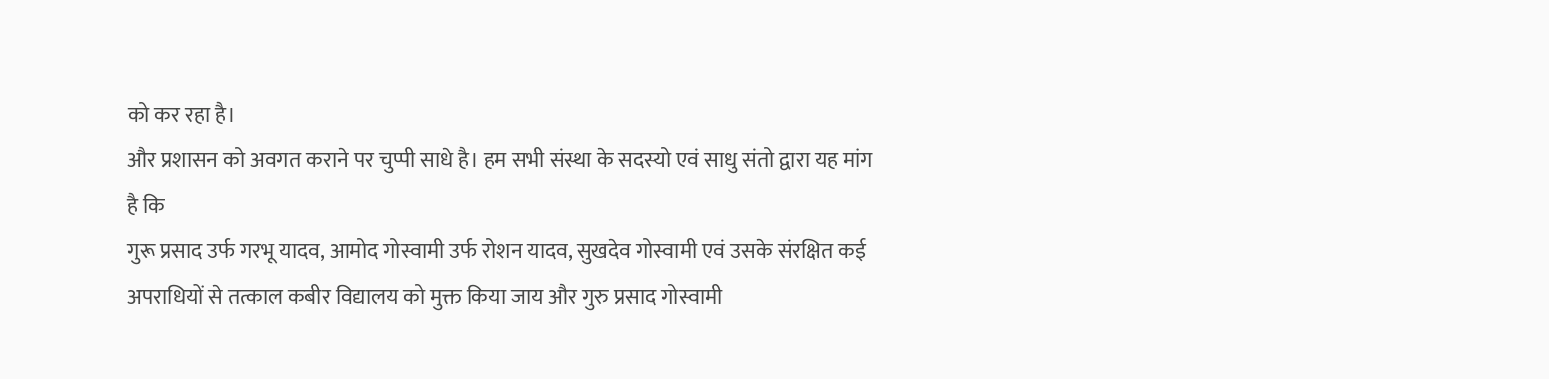को कर रहा है।
और प्रशासन को अवगत कराने पर चुप्पी साधे है। हम सभी संस्था के सदस्यो एवं साधु संतो द्वारा यह मांग है कि
गुरू प्रसाद उर्फ गरभू यादव, आमोद गोस्वामी उर्फ रोशन यादव, सुखदेव गोस्वामी एवं उसके संरक्षित कई अपराधियों से तत्काल कबीर विद्यालय को मुक्त किया जाय और गुरु प्रसाद गोस्वामी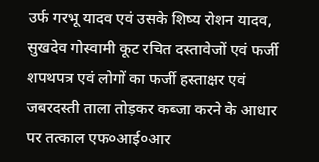उर्फ गरभू यादव एवं उसके शिष्य रोशन यादव, सुखदेव गोस्वामी कूट रचित दस्तावेजों एवं फर्जी शपथपत्र एवं लोगों का फर्जी हस्ताक्षर एवं जबरदस्ती ताला तोड़कर कब्जा करने के आधार पर तत्काल एफ०आई०आर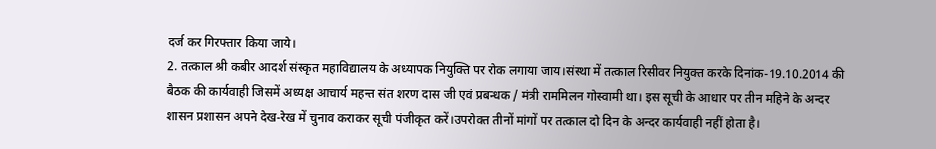दर्ज कर गिरफ्तार किया जाये।
2. तत्काल श्री कबीर आदर्श संस्कृत महाविद्यालय के अध्यापक नियुक्ति पर रोक लगाया जाय।संस्था में तत्काल रिसीवर नियुक्त करके दिनांक-19.10.2014 की बैठक की कार्यवाही जिसमें अध्यक्ष आचार्य महन्त संत शरण दास जी एवं प्रबन्धक / मंत्री राममिलन गोस्वामी था। इस सूची के आधार पर तीन महिने के अन्दर शासन प्रशासन अपने देख-रेख में चुनाव कराकर सूची पंजीकृत करें।उपरोक्त तीनों मांगों पर तत्काल दो दिन के अन्दर कार्यवाही नहीं होता है।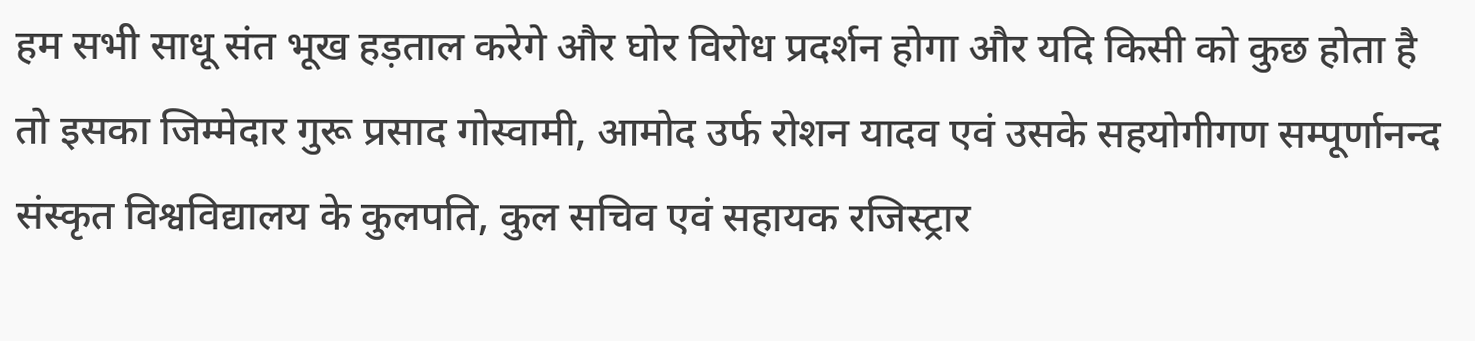हम सभी साधू संत भूख हड़ताल करेगे और घोर विरोध प्रदर्शन होगा और यदि किसी को कुछ होता है तो इसका जिम्मेदार गुरू प्रसाद गोस्वामी, आमोद उर्फ रोशन यादव एवं उसके सहयोगीगण सम्पूर्णानन्द संस्कृत विश्वविद्यालय के कुलपति, कुल सचिव एवं सहायक रजिस्ट्रार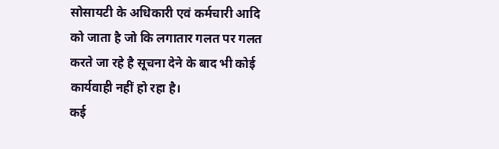सोसायटी के अधिकारी एवं कर्मचारी आदि को जाता है जो कि लगातार गलत पर गलत करते जा रहे है सूचना देने के बाद भी कोई कार्यवाही नहीं हो रहा है।
कई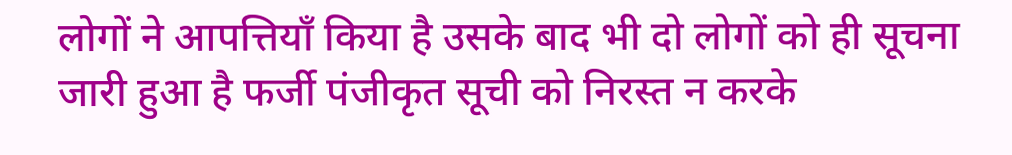लोगों ने आपत्तियाँ किया है उसके बाद भी दो लोगों को ही सूचना जारी हुआ है फर्जी पंजीकृत सूची को निरस्त न करके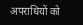अपराधियों को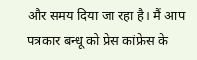और समय दिया जा रहा है। मैं आप पत्रकार बन्धू को प्रेस कांफ्रेस के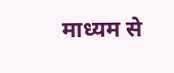माध्यम से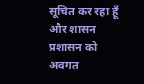सूचित कर रहा हूँ और शासन प्रशासन को अवगत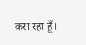करा रहा हूँ।